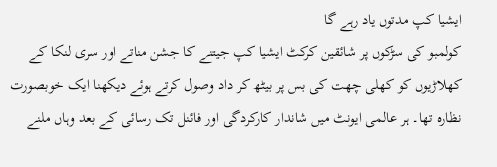ایشیا کپ مدتوں یاد رہے گا
کولمبو کی سڑکوں پر شائقین کرکٹ ایشیا کپ جیتنے کا جشن مناتے اور سری لنکا کے کھلاڑیوں کو کھلی چھت کی بس پر بیٹھ کر داد وصول کرتے ہوئے دیکھنا ایک خوبصورت نظارہ تھا۔ ہر عالمی ایونٹ میں شاندار کارکردگی اور فائنل تک رسائی کے بعد وہاں ملنے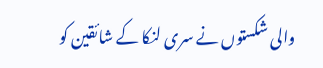والی شکستوں نے سری لنکا کے شائقین کو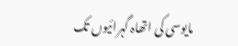مایوسی کی اتھاہ گہرائیوں تک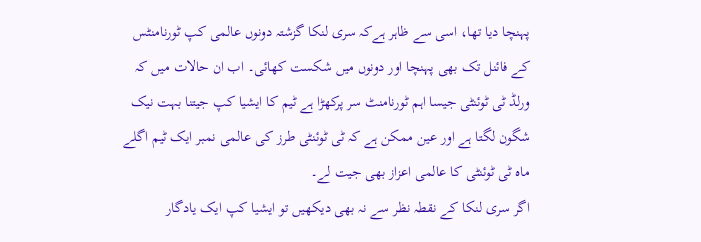پہنچا دیا تھا، اسی سے ظاہر ہےکہ سری لنکا گزشتہ دونوں عالمی کپ ٹورنامنٹس کے فائنل تک بھی پہنچا اور دونوں میں شکست کھائی۔ اب ان حالات میں کہ ورلڈ ٹی ٹوئنٹی جیسا اہم ٹورنامنٹ سر پرکھڑا ہے ٹیم کا ایشیا کپ جیتنا بہت نیک شگون لگتا ہے اور عین ممکن ہے کہ ٹی ٹوئنٹی طرز کی عالمی نمبر ایک ٹیم اگلے ماہ ٹی ٹوئنٹی کا عالمی اعزاز بھی جیت لے۔
اگر سری لنکا کے نقطہ نظر سے نہ بھی دیکھیں تو ایشیا کپ ایک یادگار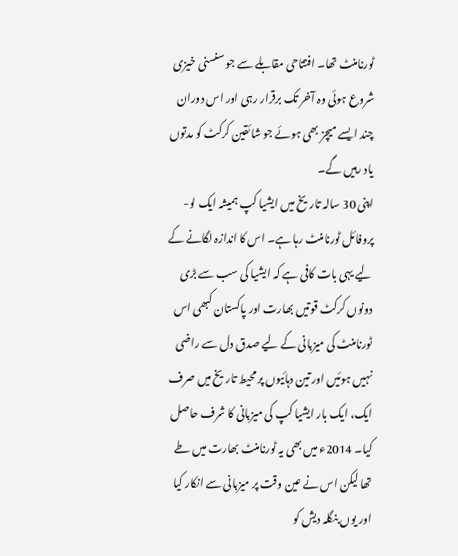ٹورنامنٹ تھا۔ افتتاحی مقابلے سے جو سنسنی خیزی شروع ہوئی وہ آخر تک برقرار رہی اور اس دوران چند ایسے میچز بھی ہوئے جو شائقین کرکٹ کو مدتوں یاد رہیں گے۔
اپنی 30 سالہ تاریخ میں ایشیا کپ ہمیشہ ایک لو-پروفائل ٹورنامنٹ رہا ہے۔ اس کا اندازہ لگانے کے لیے یہی بات کافی ہے کہ ایشیا کی سب سے بڑی دونوں کرکٹ قوتیں بھارت اور پاکستان کبھی اس ٹورنامنٹ کی میزبانی کے لیے صدق دل سے راضی نہیں ہوئیں اور تین دہائیوں پر محیط تاریخ میں صرف ایک، ایک بار ایشیا کپ کی میزبانی کا شرف حاصل کیا۔ 2014ء میں بھی یہ ٹورنامنٹ بھارت میں طے تھا لیکن اس نے عین وقت پر میزبانی سے انکار کیا اور یوں بنگلہ دیش کو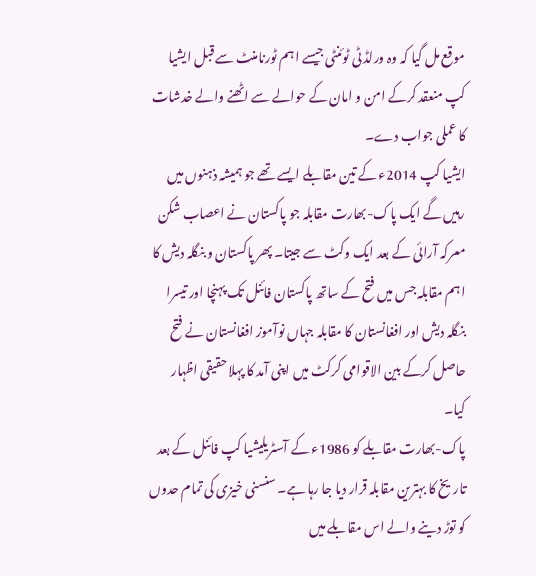موقع مل گیا کہ وہ ورلڈ ٹی ٹوئنٹی جیسے اہم ٹورنامنٹ سے قبل ایشیا کپ منعقد کرکے امن و امان کے حوالے سے اٹھنے والے خدشات کا عملی جواب دے۔
ایشیا کپ 2014ء کے تین مقابلے ایسے تھے جو ہمیشہ ذہنوں میں رہیں گے ایک پاک-بھارت مقابلہ جو پاکستان نے اعصاب شکن معرکہ آرائی کے بعد ایک وکٹ سے جیتا۔ پھر پاکستان و بنگلہ دیش کا اہم مقابلہ جس میں فتح کے ساتھ پاکستان فائنل تک پہنچا اور تیسرا بنگلہ دیش اور افغانستان کا مقابلہ جہاں نوآموز افغانستان نے فتح حاصل کرکے بین الاقوامی کرکٹ میں اپنی آمد کا پہلا حقیقی اظہار کیا۔
پاک-بھارت مقابلے کو 1986ء کے آسٹریلیشیا کپ فائنل کے بعد تاریخ کا بہترین مقابلہ قرار دیا جا رہا ہے۔ سنسنی خیزی کی تمام حدوں کو توڑ دینے والے اس مقابلے میں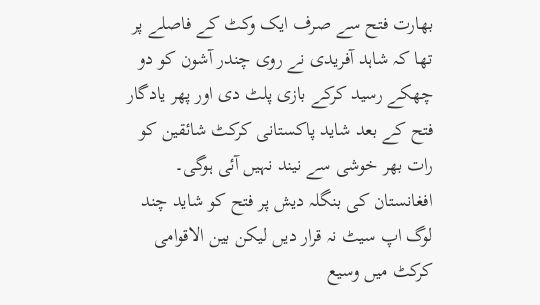بھارت فتح سے صرف ایک وکٹ کے فاصلے پر تھا کہ شاہد آفریدی نے روی چندر آشون کو دو چھکے رسید کرکے بازی پلٹ دی اور پھر یادگار فتح کے بعد شاید پاکستانی کرکٹ شائقین کو رات بھر خوشی سے نیند نہیں آئی ہوگی۔
افغانستان کی بنگلہ دیش پر فتح کو شاید چند لوگ اپ سیٹ نہ قرار دیں لیکن بین الاقوامی کرکٹ میں وسیع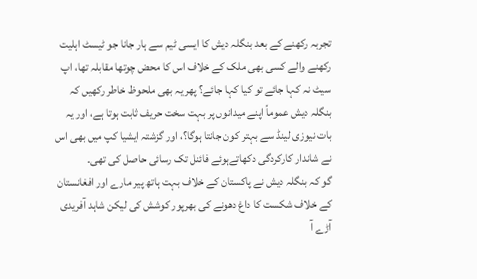تجربہ رکھنے کے بعد بنگلہ دیش کا ایسی ٹیم سے ہار جانا جو ٹیسٹ اہلیت رکھنے والے کسی بھی ملک کے خلاف اس کا محض چوتھا مقابلہ تھا، اپ سیٹ نہ کہا جائے تو کیا کہا جائے؟ پھر یہ بھی ملحوظ خاطر رکھیں کہ بنگلہ دیش عموماً اپنے میدانوں پر بہت سخت حریف ثابت ہوتا ہے، اور یہ بات نیوزی لینڈ سے بہتر کون جانتا ہوگا؟، اور گزشتہ ایشیا کپ میں بھی اس نے شاندار کارکردگی دکھاتےہوئے فائنل تک رسائی حاصل کی تھی۔
گو کہ بنگلہ دیش نے پاکستان کے خلاف بہت ہاتھ پیر مارے اور افغانستان کے خلاف شکست کا داغ دھونے کی بھرپور کوشش کی لیکن شاہد آفریدی آڑے آ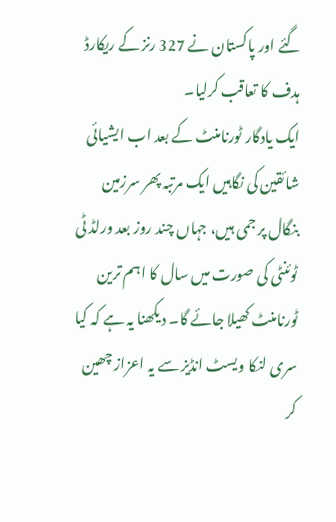گئے اور پاکستان نے 327 رنز کے ریکارڈ ہدف کا تعاقب کرلیا۔
ایک یادگار ٹورنامنٹ کے بعد اب ایشیائی شائقین کی نگاہیں ایک مرتبہ پھر سرزمین بنگال پر جمی ہیں، جہاں چند روز بعد ورلڈ ٹی ٹوئنٹی کی صورت میں سال کا اہم ترین ٹورنامنٹ کھیلا جائے گا۔ دیکھنا یہ ہے کہ کیا سری لنکا ویسٹ انڈیز سے یہ اعزاز چھین کر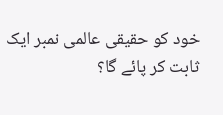خود کو حقیقی عالمی نمبر ایک ثابت کر پائے گا؟